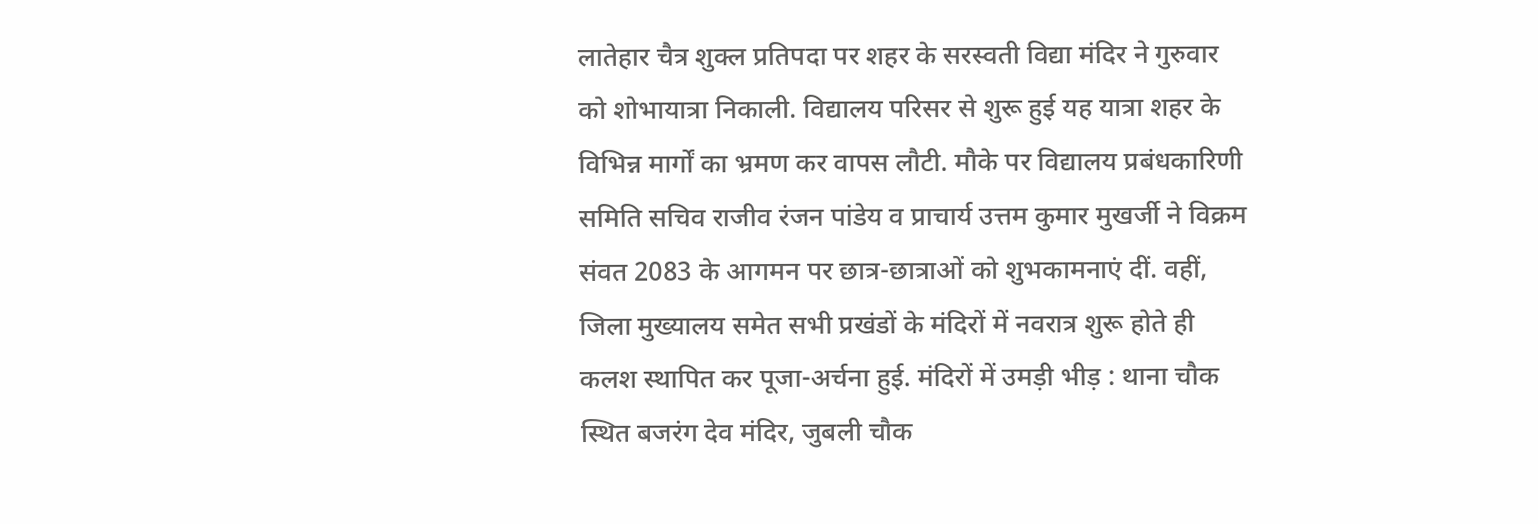लातेहार चैत्र शुक्ल प्रतिपदा पर शहर के सरस्वती विद्या मंदिर ने गुरुवार को शोभायात्रा निकाली. विद्यालय परिसर से शुरू हुई यह यात्रा शहर के विभिन्न मार्गों का भ्रमण कर वापस लौटी. मौके पर विद्यालय प्रबंधकारिणी समिति सचिव राजीव रंजन पांडेय व प्राचार्य उत्तम कुमार मुखर्जी ने विक्रम संवत 2083 के आगमन पर छात्र-छात्राओं को शुभकामनाएं दीं. वहीं, जिला मुख्यालय समेत सभी प्रखंडों के मंदिरों में नवरात्र शुरू होते ही कलश स्थापित कर पूजा-अर्चना हुई. मंदिरों में उमड़ी भीड़ : थाना चौक स्थित बजरंग देव मंदिर, जुबली चौक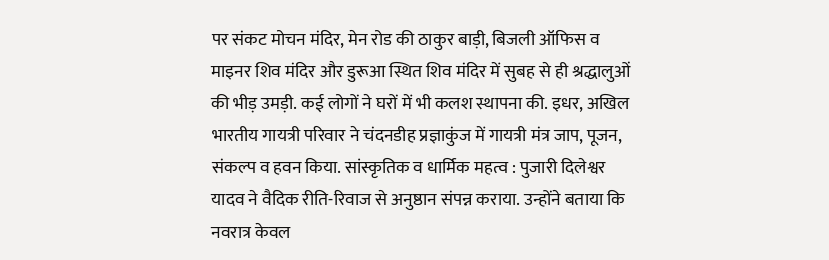पर संकट मोचन मंदिर, मेन रोड की ठाकुर बाड़ी, बिजली ऑफिस व माइनर शिव मंदिर और डुरूआ स्थित शिव मंदिर में सुबह से ही श्रद्धालुओं की भीड़ उमड़ी. कई लोगों ने घरों में भी कलश स्थापना की. इधर, अखिल भारतीय गायत्री परिवार ने चंदनडीह प्रज्ञाकुंज में गायत्री मंत्र जाप, पूजन, संकल्प व हवन किया. सांस्कृतिक व धार्मिक महत्व : पुजारी दिलेश्वर यादव ने वैदिक रीति-रिवाज से अनुष्ठान संपन्न कराया. उन्होंने बताया कि नवरात्र केवल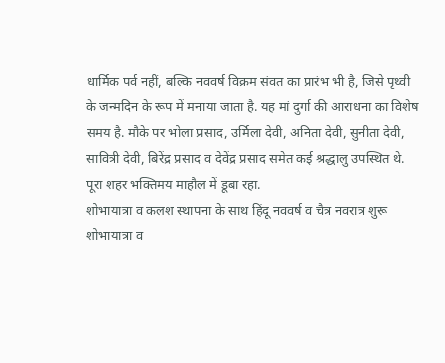धार्मिक पर्व नहीं, बल्कि नववर्ष विक्रम संवत का प्रारंभ भी है, जिसे पृथ्वी के जन्मदिन के रूप में मनाया जाता है. यह मां दुर्गा की आराधना का विशेष समय है. मौके पर भोला प्रसाद, उर्मिला देवी, अनिता देवी, सुनीता देवी, सावित्री देवी, बिरेंद्र प्रसाद व देवेंद्र प्रसाद समेत कई श्रद्धालु उपस्थित थे. पूरा शहर भक्तिमय माहौल में डूबा रहा.
शोभायात्रा व कलश स्थापना के साथ हिंदू नववर्ष व चैत्र नवरात्र शुरू
शोभायात्रा व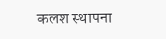कलश स्थापना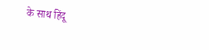के साथ हिंदू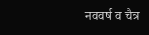नववर्ष व चैत्र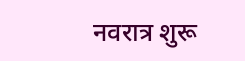नवरात्र शुरू